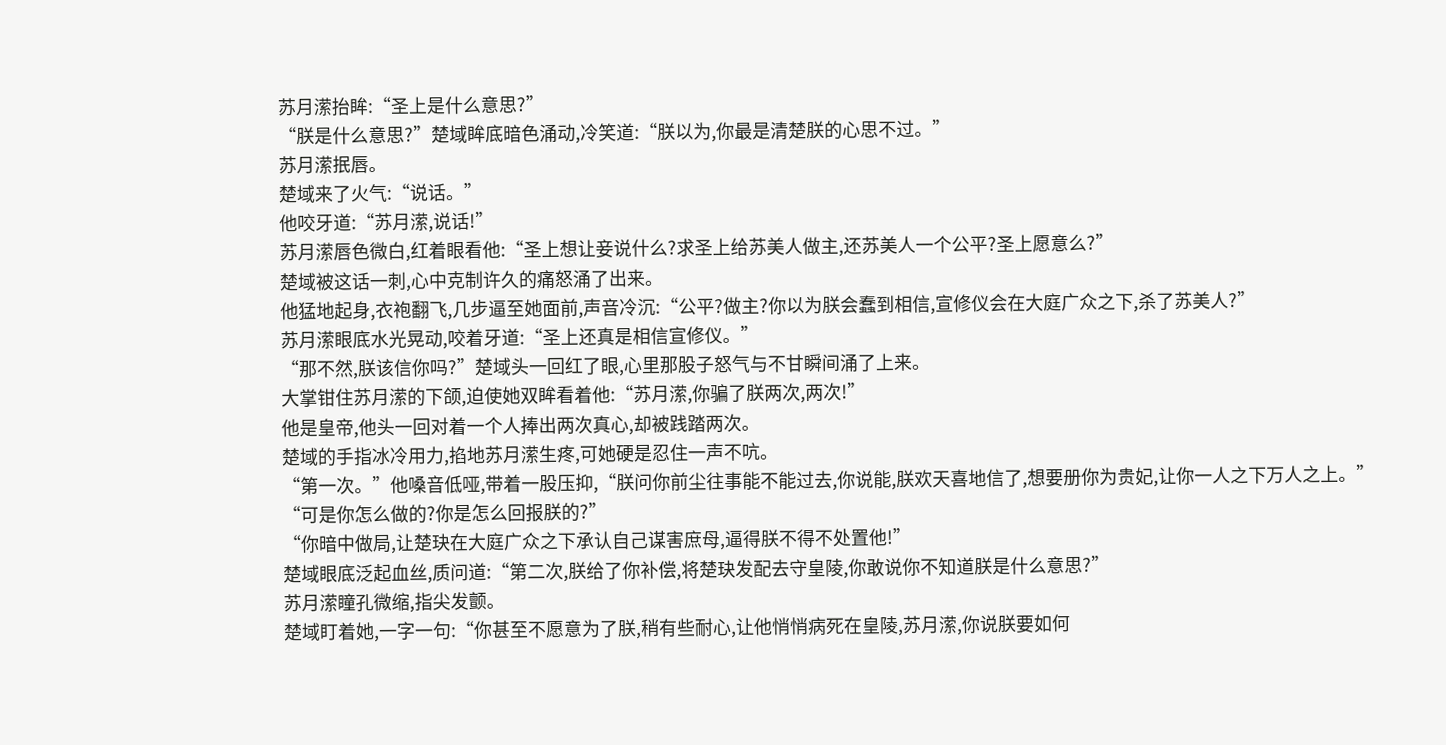苏月潆抬眸:“圣上是什么意思?”
“朕是什么意思?”楚域眸底暗色涌动,冷笑道:“朕以为,你最是清楚朕的心思不过。”
苏月潆抿唇。
楚域来了火气:“说话。”
他咬牙道:“苏月潆,说话!”
苏月潆唇色微白,红着眼看他:“圣上想让妾说什么?求圣上给苏美人做主,还苏美人一个公平?圣上愿意么?”
楚域被这话一刺,心中克制许久的痛怒涌了出来。
他猛地起身,衣袍翻飞,几步逼至她面前,声音冷沉:“公平?做主?你以为朕会蠢到相信,宣修仪会在大庭广众之下,杀了苏美人?”
苏月潆眼底水光晃动,咬着牙道:“圣上还真是相信宣修仪。”
“那不然,朕该信你吗?”楚域头一回红了眼,心里那股子怒气与不甘瞬间涌了上来。
大掌钳住苏月潆的下颌,迫使她双眸看着他:“苏月潆,你骗了朕两次,两次!”
他是皇帝,他头一回对着一个人捧出两次真心,却被践踏两次。
楚域的手指冰冷用力,掐地苏月潆生疼,可她硬是忍住一声不吭。
“第一次。”他嗓音低哑,带着一股压抑,“朕问你前尘往事能不能过去,你说能,朕欢天喜地信了,想要册你为贵妃,让你一人之下万人之上。”
“可是你怎么做的?你是怎么回报朕的?”
“你暗中做局,让楚玦在大庭广众之下承认自己谋害庶母,逼得朕不得不处置他!”
楚域眼底泛起血丝,质问道:“第二次,朕给了你补偿,将楚玦发配去守皇陵,你敢说你不知道朕是什么意思?”
苏月潆瞳孔微缩,指尖发颤。
楚域盯着她,一字一句:“你甚至不愿意为了朕,稍有些耐心,让他悄悄病死在皇陵,苏月潆,你说朕要如何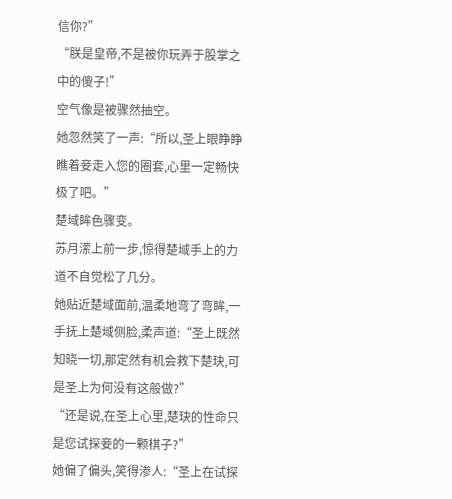信你?”
“朕是皇帝,不是被你玩弄于股掌之中的傻子!”
空气像是被骤然抽空。
她忽然笑了一声:“所以,圣上眼睁睁瞧着妾走入您的圈套,心里一定畅快极了吧。”
楚域眸色骤变。
苏月潆上前一步,惊得楚域手上的力道不自觉松了几分。
她贴近楚域面前,温柔地弯了弯眸,一手抚上楚域侧脸,柔声道:“圣上既然知晓一切,那定然有机会救下楚玦,可是圣上为何没有这般做?”
“还是说,在圣上心里,楚玦的性命只是您试探妾的一颗棋子?”
她偏了偏头,笑得渗人:“圣上在试探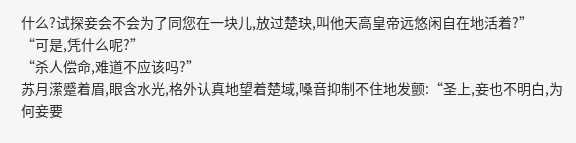什么?试探妾会不会为了同您在一块儿,放过楚玦,叫他天高皇帝远悠闲自在地活着?”
“可是,凭什么呢?”
“杀人偿命,难道不应该吗?”
苏月潆蹙着眉,眼含水光,格外认真地望着楚域,嗓音抑制不住地发颤:“圣上,妾也不明白,为何妾要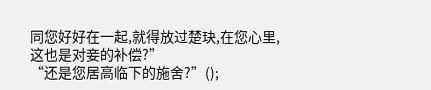同您好好在一起,就得放过楚玦,在您心里,这也是对妾的补偿?”
“还是您居高临下的施舍?”();